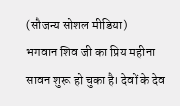(सौजन्य सोशल मीडिया)
भगवान शिव जी का प्रिय महीना सावन शुरू हो चुका है। देवों के देव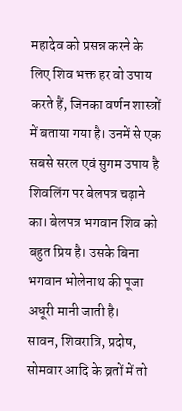महादेव को प्रसन्न करने के लिए शिव भक्त हर वो उपाय करते हैं, जिनका वर्णन शास्त्रों में बताया गया है। उनमें से एक सबसे सरल एवं सुगम उपाय है शिवलिंग पर बेलपत्र चढ़ाने का। बेलपत्र भगवान शिव को बहुत प्रिय है। उसके बिना भगवान भोलेनाथ की पूजा अधूरी मानी जाती है।
सावन, शिवरात्रि, प्रदोष, सोमवार आदि के व्रतों में तो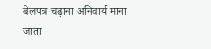बेलपत्र चढ़ाना अनिवार्य माना जाता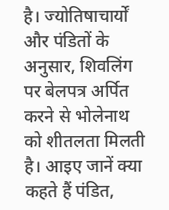है। ज्योतिषाचार्यों और पंडितों के अनुसार, शिवलिंग पर बेलपत्र अर्पित करने से भोलेनाथ को शीतलता मिलती है। आइए जानें क्या कहते हैं पंडित,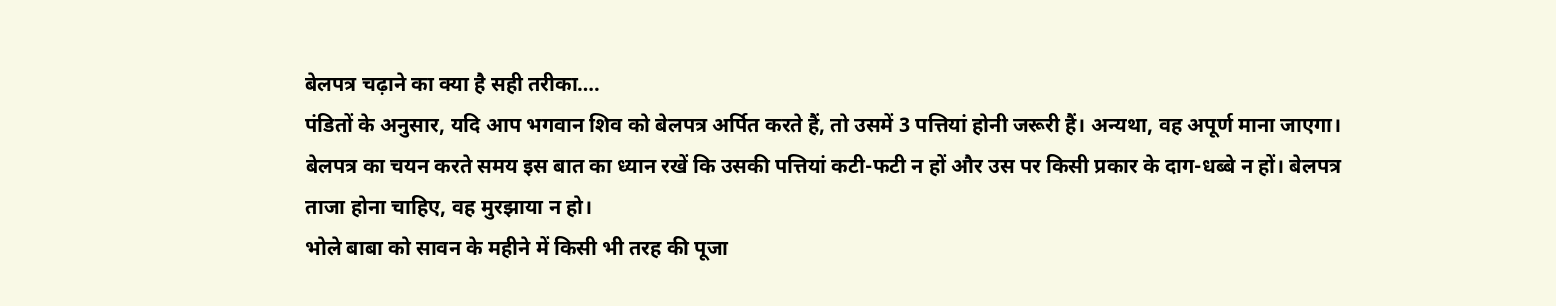बेलपत्र चढ़ाने का क्या है सही तरीका….
पंडितों के अनुसार, यदि आप भगवान शिव को बेलपत्र अर्पित करते हैं, तो उसमें 3 पत्तियां होनी जरूरी हैं। अन्यथा, वह अपूर्ण माना जाएगा। बेलपत्र का चयन करते समय इस बात का ध्यान रखें कि उसकी पत्तियां कटी-फटी न हों और उस पर किसी प्रकार के दाग-धब्बे न हों। बेलपत्र ताजा होना चाहिए, वह मुरझाया न हो।
भोले बाबा को सावन के महीने में किसी भी तरह की पूजा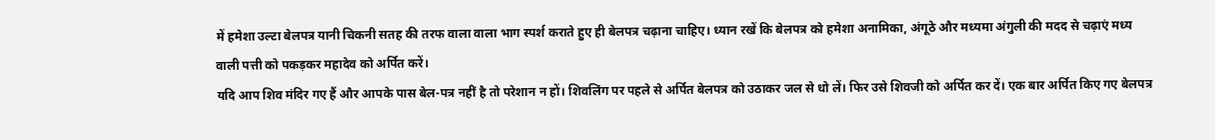में हमेशा उल्टा बेलपत्र यानी चिकनी सतह की तरफ वाला वाला भाग स्पर्श कराते हुए ही बेलपत्र चढ़ाना चाहिए। ध्यान रखें कि बेलपत्र को हमेशा अनामिका, अंगूठे और मध्यमा अंगुली की मदद से चढ़ाएं मध्य वाली पत्ती को पकड़कर महादेव को अर्पित करें।
यदि आप शिव मंदिर गए हैं और आपके पास बेल-पत्र नहीं है तो परेशान न हों। शिवलिंग पर पहले से अर्पित बेलपत्र को उठाकर जल से धो लें। फिर उसे शिवजी को अर्पित कर दें। एक बार अर्पित किए गए बेलपत्र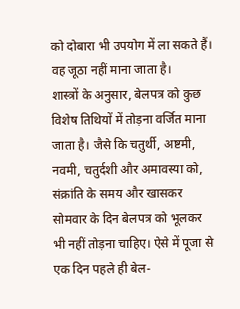को दोबारा भी उपयोग में ला सकते हैं। वह जूठा नहीं माना जाता है।
शास्त्रों के अनुसार, बेलपत्र को कुछ विशेष तिथियों में तोड़ना वर्जित माना जाता है। जैसे कि चतुर्थी, अष्टमी, नवमी, चतुर्दशी और अमावस्या को, संक्रांति के समय और खासकर सोमवार के दिन बेलपत्र को भूलकर भी नहीं तोड़ना चाहिए। ऐसे में पूजा से एक दिन पहले ही बेल-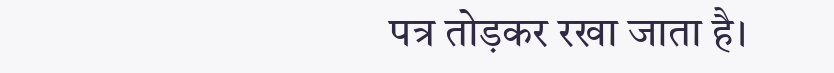पत्र तोड़कर रखा जाता है।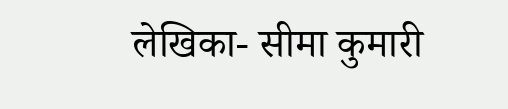लेखिका- सीमा कुमारी